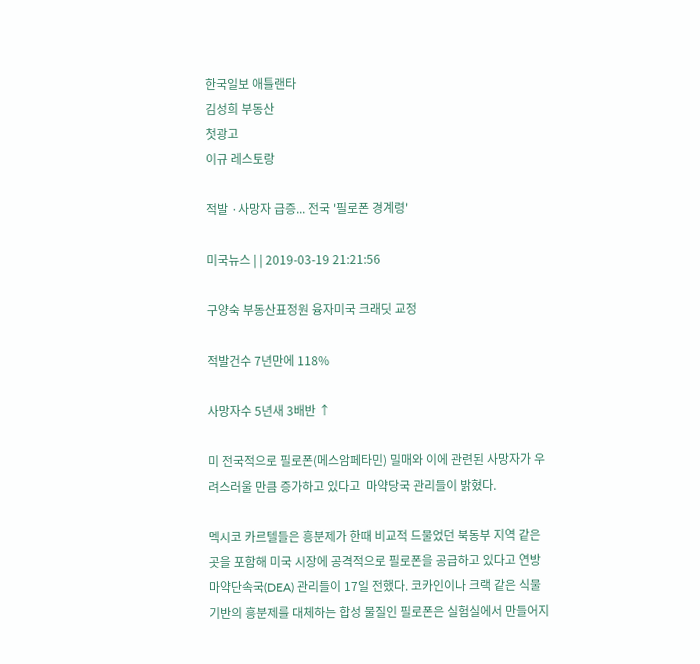한국일보 애틀랜타
김성희 부동산
첫광고
이규 레스토랑

적발 ·사망자 급증... 전국 '필로폰 경계령'

미국뉴스 | | 2019-03-19 21:21:56

구양숙 부동산표정원 융자미국 크래딧 교정

적발건수 7년만에 118%

사망자수 5년새 3배반 ↑

미 전국적으로 필로폰(메스암페타민) 밀매와 이에 관련된 사망자가 우려스러울 만큼 증가하고 있다고  마약당국 관리들이 밝혔다.

멕시코 카르텔들은 흥분제가 한때 비교적 드물었던 북동부 지역 같은 곳을 포함해 미국 시장에 공격적으로 필로폰을 공급하고 있다고 연방 마약단속국(DEA) 관리들이 17일 전했다. 코카인이나 크랙 같은 식물 기반의 흥분제를 대체하는 합성 물질인 필로폰은 실험실에서 만들어지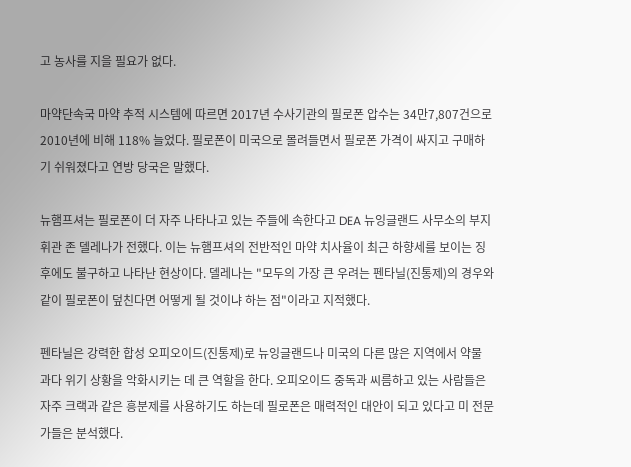고 농사를 지을 필요가 없다.

마약단속국 마약 추적 시스템에 따르면 2017년 수사기관의 필로폰 압수는 34만7,807건으로 2010년에 비해 118% 늘었다. 필로폰이 미국으로 몰려들면서 필로폰 가격이 싸지고 구매하기 쉬워졌다고 연방 당국은 말했다.

뉴햄프셔는 필로폰이 더 자주 나타나고 있는 주들에 속한다고 DEA 뉴잉글랜드 사무소의 부지휘관 존 델레나가 전했다. 이는 뉴햄프셔의 전반적인 마약 치사율이 최근 하향세를 보이는 징후에도 불구하고 나타난 현상이다. 델레나는 "모두의 가장 큰 우려는 펜타닐(진통제)의 경우와 같이 필로폰이 덮친다면 어떻게 될 것이냐 하는 점"이라고 지적했다.

펜타닐은 강력한 합성 오피오이드(진통제)로 뉴잉글랜드나 미국의 다른 많은 지역에서 약물 과다 위기 상황을 악화시키는 데 큰 역할을 한다. 오피오이드 중독과 씨름하고 있는 사람들은 자주 크랙과 같은 흥분제를 사용하기도 하는데 필로폰은 매력적인 대안이 되고 있다고 미 전문가들은 분석했다.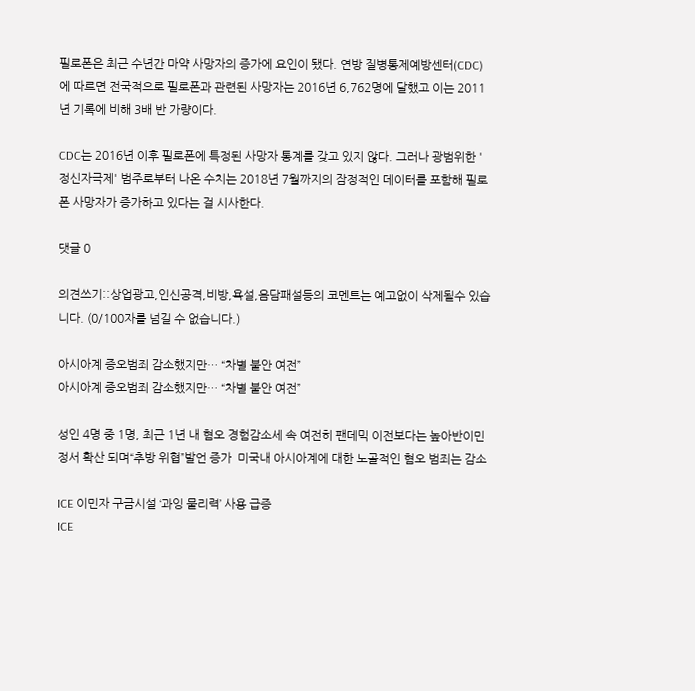필로폰은 최근 수년간 마약 사망자의 증가에 요인이 됐다. 연방 질병통제예방센터(CDC)에 따르면 전국적으로 필로폰과 관련된 사망자는 2016년 6,762명에 달했고 이는 2011년 기록에 비해 3배 반 가량이다.

CDC는 2016년 이후 필로폰에 특정된 사망자 통계를 갖고 있지 않다. 그러나 광범위한 '정신자극제' 범주로부터 나온 수치는 2018년 7월까지의 잠정적인 데이터를 포함해 필로폰 사망자가 증가하고 있다는 걸 시사한다.

댓글 0

의견쓰기::상업광고,인신공격,비방,욕설,음담패설등의 코멘트는 예고없이 삭제될수 있습니다. (0/100자를 넘길 수 없습니다.)

아시아계 증오범죄 감소했지만… “차별 불안 여전”
아시아계 증오범죄 감소했지만… “차별 불안 여전”

성인 4명 중 1명, 최근 1년 내 혐오 경험감소세 속 여전히 팬데믹 이전보다는 높아반이민 정서 확산 되며“추방 위협”발언 증가  미국내 아시아계에 대한 노골적인 혐오 범죄는 감소

ICE 이민자 구금시설 ‘과잉 물리력’ 사용 급증
ICE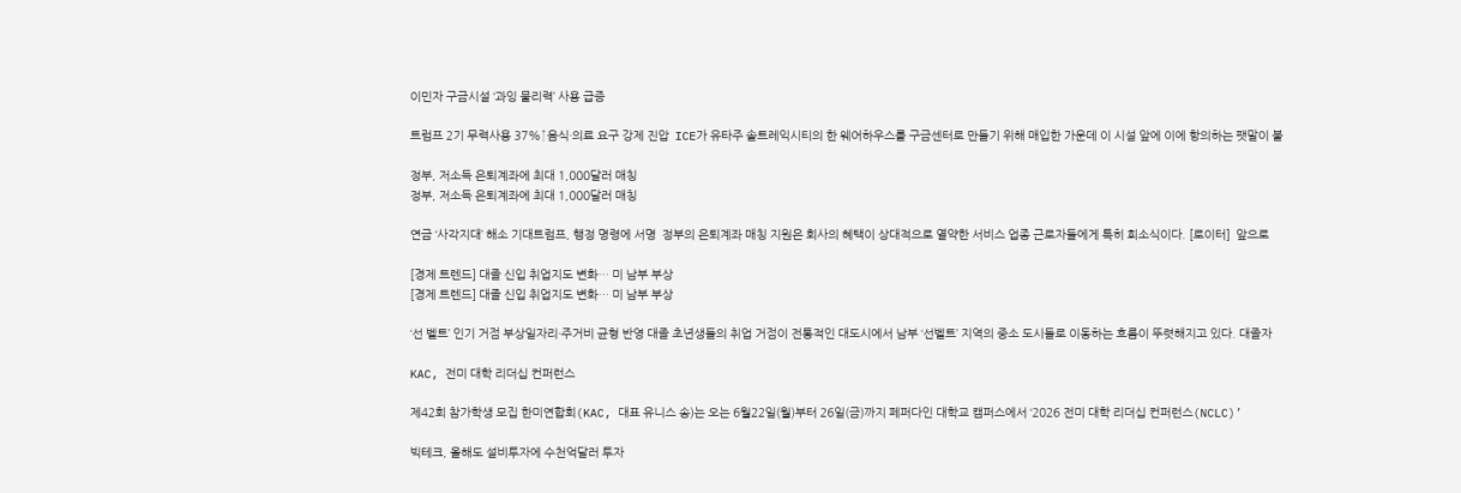이민자 구금시설 ‘과잉 물리력’ 사용 급증

트럼프 2기 무력사용 37%↑음식·의료 요구 강제 진압  ICE가 유타주 솔트레익시티의 한 웨어하우스를 구금센터로 만들기 위해 매입한 가운데 이 시설 앞에 이에 항의하는 팻말이 붙

정부, 저소득 은퇴계좌에 최대 1,000달러 매칭
정부, 저소득 은퇴계좌에 최대 1,000달러 매칭

연금 ‘사각지대’ 해소 기대트럼프, 행정 명령에 서명  정부의 은퇴계좌 매칭 지원은 회사의 혜택이 상대적으로 열약한 서비스 업종 근로자들에게 특히 희소식이다. [로이터]  앞으로

[경제 트렌드] 대졸 신입 취업지도 변화… 미 남부 부상
[경제 트렌드] 대졸 신입 취업지도 변화… 미 남부 부상

‘선 벨트’ 인기 거점 부상일자리·주거비 균형 반영 대졸 초년생들의 취업 거점이 전통적인 대도시에서 남부 ‘선벨트’ 지역의 중소 도시들로 이동하는 흐름이 뚜렷해지고 있다. 대졸자

KAC, 전미 대학 리더십 컨퍼런스

제42회 참가학생 모집 한미연합회(KAC, 대표 유니스 송)는 오는 6월22일(월)부터 26일(금)까지 페퍼다인 대학교 캠퍼스에서 ‘2026 전미 대학 리더십 컨퍼런스(NCLC)’

빅테크, 올해도 설비투자에 수천억달러 투자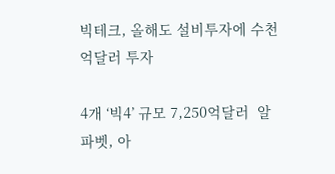빅테크, 올해도 설비투자에 수천억달러 투자

4개 ‘빅4’ 규모 7,250억달러  알파벳, 아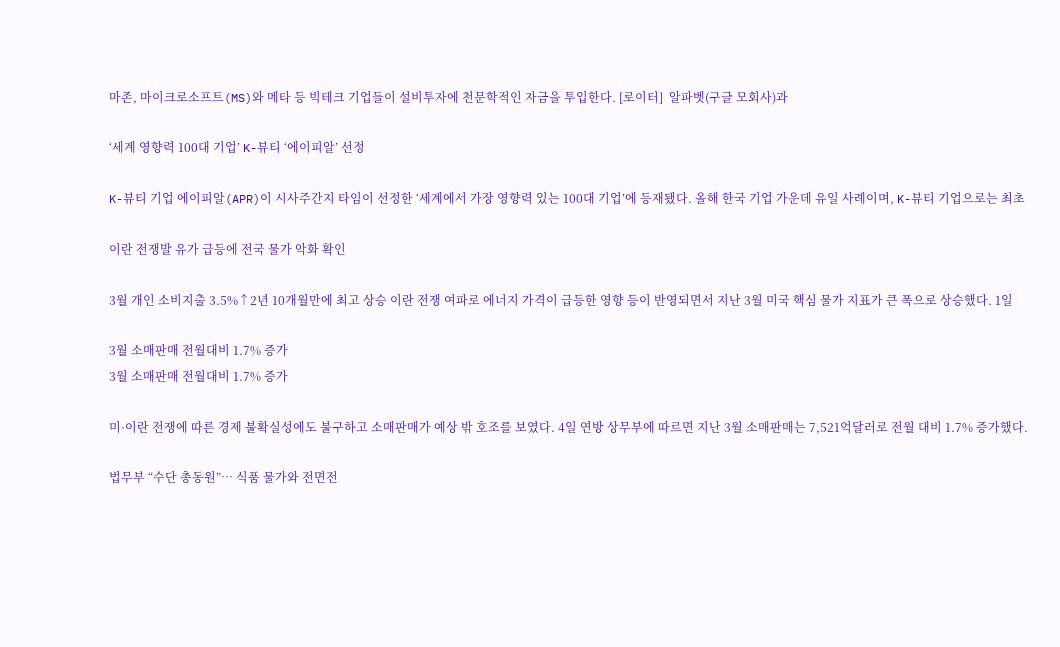마존, 마이크로소프트(MS)와 메타 등 빅테크 기업들이 설비투자에 천문학적인 자금을 투입한다. [로이터]  알파벳(구글 모회사)과

‘세계 영향력 100대 기업’ K-뷰티 ‘에이피알’ 선정

K-뷰티 기업 에이피알(APR)이 시사주간지 타임이 선정한 ‘세계에서 가장 영향력 있는 100대 기업’에 등재됐다. 올해 한국 기업 가운데 유일 사례이며, K-뷰티 기업으로는 최초

이란 전쟁발 유가 급등에 전국 물가 악화 확인

3월 개인 소비지출 3.5%↑2년 10개월만에 최고 상승 이란 전쟁 여파로 에너지 가격이 급등한 영향 등이 반영되면서 지난 3월 미국 핵심 물가 지표가 큰 폭으로 상승했다. 1일

3월 소매판매 전월대비 1.7% 증가
3월 소매판매 전월대비 1.7% 증가

미·이란 전쟁에 따른 경제 불확실성에도 불구하고 소매판매가 예상 밖 호조를 보였다. 4일 연방 상무부에 따르면 지난 3월 소매판매는 7,521억달러로 전월 대비 1.7% 증가했다.

법무부 “수단 총동원”… 식품 물가와 전면전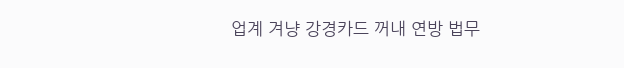업계 겨냥 강경카드 꺼내 연방 법무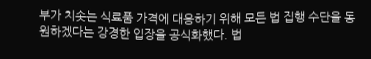부가 치솟는 식료품 가격에 대응하기 위해 모든 법 집행 수단을 동원하겠다는 강경한 입장을 공식화했다. 법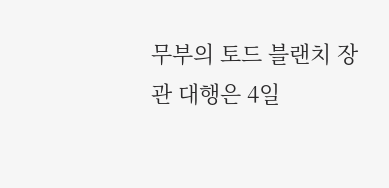무부의 토드 블랜치 장관 대행은 4일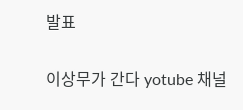발표

이상무가 간다 yotube 채널